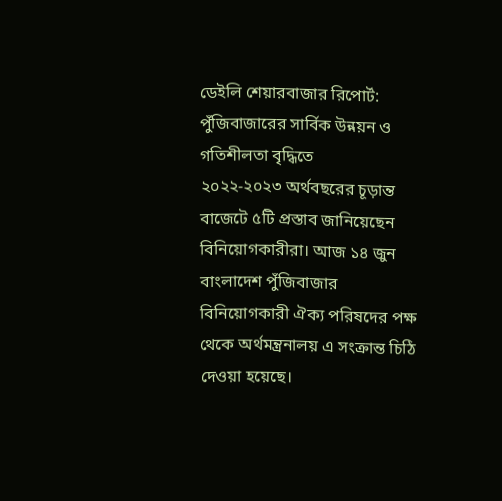ডেইলি শেয়ারবাজার রিপোর্ট: পুঁজিবাজারের সার্বিক উন্নয়ন ও গতিশীলতা বৃদ্ধিতে
২০২২-২০২৩ অর্থবছরের চূড়ান্ত বাজেটে ৫টি প্রস্তাব জানিয়েছেন বিনিয়োগকারীরা। আজ ১৪ জুন বাংলাদেশ পুঁজিবাজার বিনিয়োগকারী ঐক্য পরিষদের পক্ষ থেকে অর্থমন্ত্রনালয় এ সংক্রান্ত চিঠি দেওয়া হয়েছে।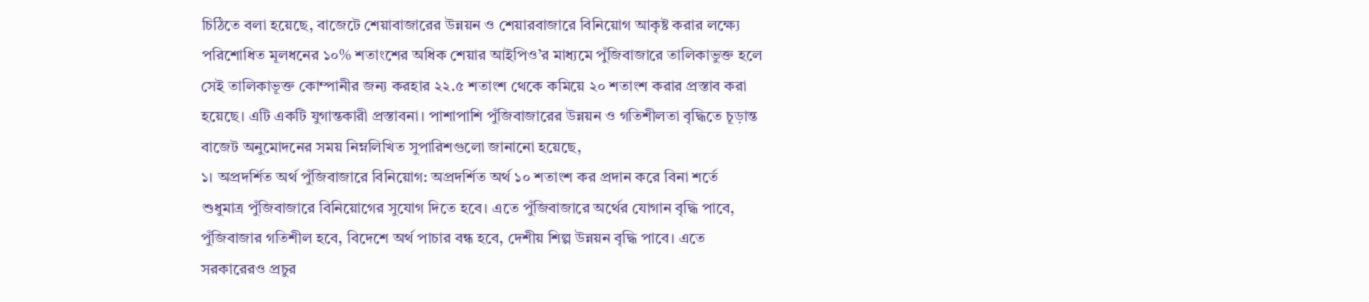চিঠিতে বলা হয়েছে, বাজেটে শেয়াবাজারের উন্নয়ন ও শেয়ারবাজারে বিনিয়োগ আকৃষ্ট করার লক্ষ্যে পরিশোধিত মূলধনের ১০% শতাংশের অধিক শেয়ার আইপিও’র মাধ্যমে পুঁজিবাজারে তালিকাভুক্ত হলে সেই তালিকাভূক্ত কোম্পানীর জন্য করহার ২২.৫ শতাংশ থেকে কমিয়ে ২০ শতাংশ করার প্রস্তাব করা হয়েছে। এটি একটি যুগান্তকারী প্রস্তাবনা। পাশাপাশি পুঁজিবাজারের উন্নয়ন ও গতিশীলতা বৃদ্ধিতে চূড়ান্ত বাজেট অনুমোদনের সময় নিম্নলিখিত সুপারিশগুলো জানানো হয়েছে,
১। অপ্রদর্শিত অর্থ পুঁজিবাজারে বিনিয়োগ: অপ্রদর্শিত অর্থ ১০ শতাংশ কর প্রদান করে বিনা শর্তে শুধুমাত্র পুঁজিবাজারে বিনিয়োগের সুযোগ দিতে হবে। এতে পুঁজিবাজারে অর্থের যোগান বৃদ্ধি পাবে, পুঁজিবাজার গতিশীল হবে, বিদেশে অর্থ পাচার বন্ধ হবে, দেশীয় শিল্প উন্নয়ন বৃদ্ধি পাবে। এতে সরকারেরও প্রচুর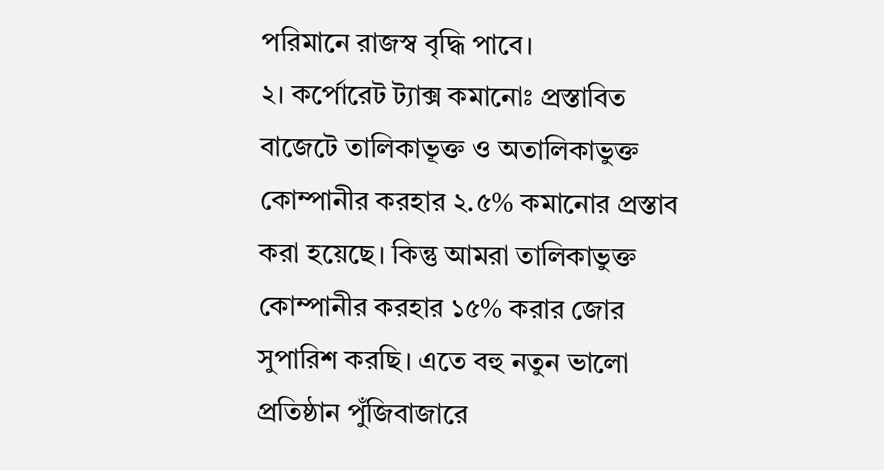পরিমানে রাজস্ব বৃদ্ধি পাবে।
২। কর্পোরেট ট্যাক্স কমানোঃ প্রস্তাবিত বাজেটে তালিকাভূক্ত ও অতালিকাভুক্ত কোম্পানীর করহার ২.৫% কমানোর প্রস্তাব করা হয়েছে। কিন্তু আমরা তালিকাভুক্ত কোম্পানীর করহার ১৫% করার জোর সুপারিশ করছি। এতে বহু নতুন ভালো প্রতিষ্ঠান পুঁজিবাজারে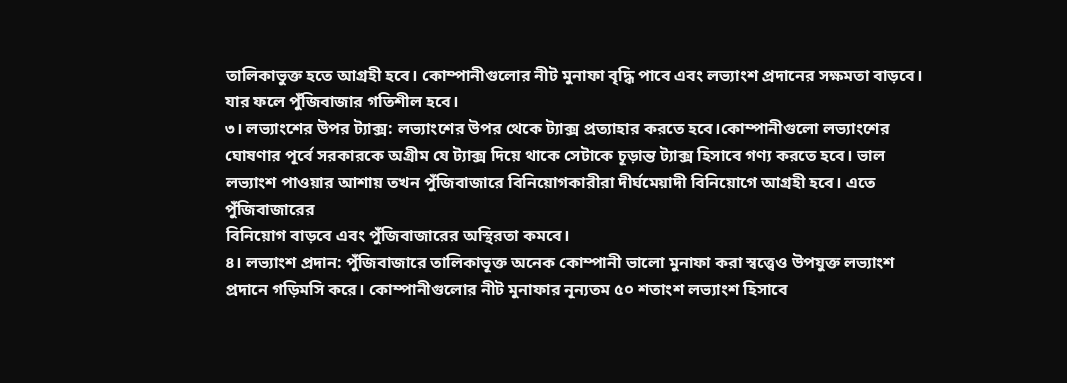তালিকাভুক্ত হতে আগ্রহী হবে। কোম্পানীগুলোর নীট মুনাফা বৃদ্ধি পাবে এবং লভ্যাংশ প্রদানের সক্ষমতা বাড়বে। যার ফলে পুঁজিবাজার গতিশীল হবে।
৩। লভ্যাংশের উপর ট্যাক্স: লভ্যাংশের উপর থেকে ট্যাক্স প্রত্যাহার করতে হবে।কোম্পানীগুলো লভ্যাংশের ঘোষণার পূর্বে সরকারকে অগ্রীম যে ট্যাক্স দিয়ে থাকে সেটাকে চূড়ান্ত ট্যাক্স হিসাবে গণ্য করতে হবে। ভাল লভ্যাংশ পাওয়ার আশায় তখন পুঁজিবাজারে বিনিয়োগকারীরা দীর্ঘমেয়াদী বিনিয়োগে আগ্রহী হবে। এতে পুঁজিবাজারের
বিনিয়োগ বাড়বে এবং পুঁজিবাজারের অস্থিরতা কমবে।
৪। লভ্যাংশ প্রদান: পুঁজিবাজারে তালিকাভূক্ত অনেক কোম্পানী ভালো মুনাফা করা স্বত্ত্বেও উপযুক্ত লভ্যাংশ প্রদানে গড়িমসি করে। কোম্পানীগুলোর নীট মুনাফার নূন্যতম ৫০ শতাংশ লভ্যাংশ হিসাবে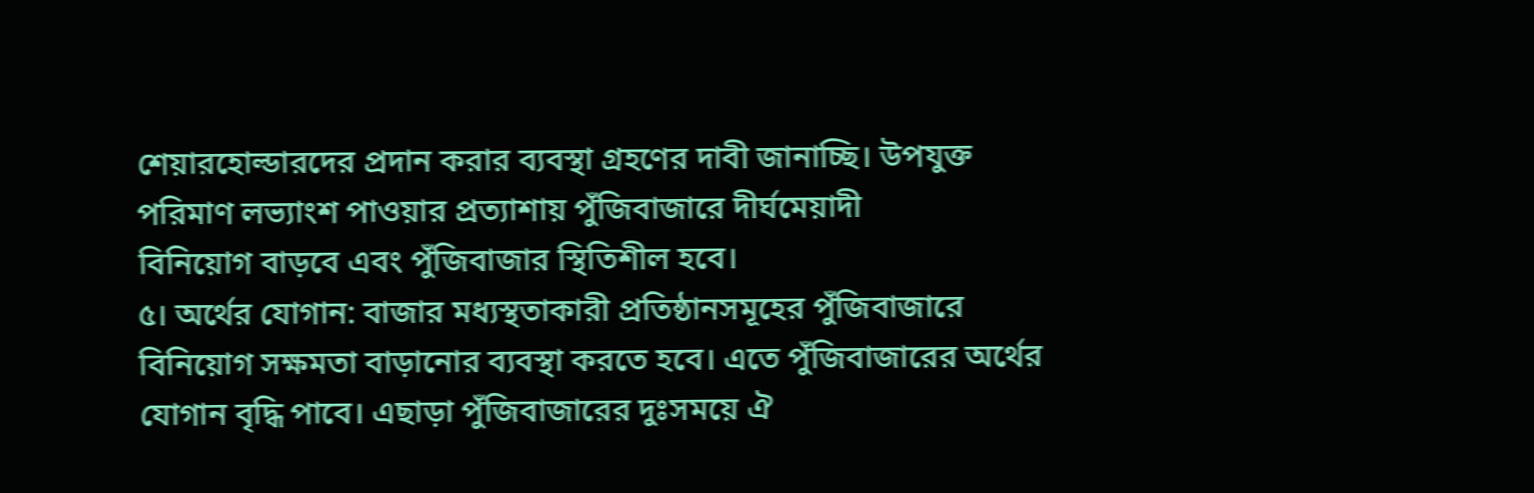শেয়ারহোল্ডারদের প্রদান করার ব্যবস্থা গ্রহণের দাবী জানাচ্ছি। উপযুক্ত পরিমাণ লভ্যাংশ পাওয়ার প্রত্যাশায় পুঁজিবাজারে দীর্ঘমেয়াদী
বিনিয়োগ বাড়বে এবং পুঁজিবাজার স্থিতিশীল হবে।
৫। অর্থের যোগান: বাজার মধ্যস্থতাকারী প্রতিষ্ঠানসমূহের পুঁজিবাজারে বিনিয়োগ সক্ষমতা বাড়ানোর ব্যবস্থা করতে হবে। এতে পুঁজিবাজারের অর্থের যোগান বৃদ্ধি পাবে। এছাড়া পুঁজিবাজারের দুঃসময়ে ঐ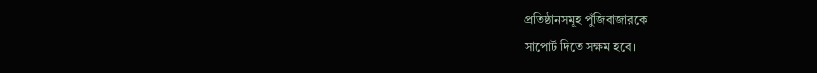প্রতিষ্ঠানসমূহ পুঁজিবাজারকে
সাপোর্ট দিতে সক্ষম হবে।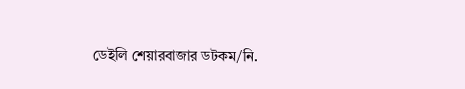ডেইলি শেয়ারবাজার ডটকম/নি.